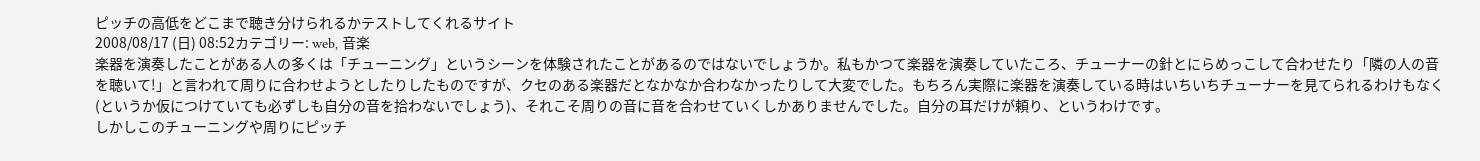ピッチの高低をどこまで聴き分けられるかテストしてくれるサイト
2008/08/17 (日) 08:52カテゴリー: web, 音楽
楽器を演奏したことがある人の多くは「チューニング」というシーンを体験されたことがあるのではないでしょうか。私もかつて楽器を演奏していたころ、チューナーの針とにらめっこして合わせたり「隣の人の音を聴いて!」と言われて周りに合わせようとしたりしたものですが、クセのある楽器だとなかなか合わなかったりして大変でした。もちろん実際に楽器を演奏している時はいちいちチューナーを見てられるわけもなく(というか仮につけていても必ずしも自分の音を拾わないでしょう)、それこそ周りの音に音を合わせていくしかありませんでした。自分の耳だけが頼り、というわけです。
しかしこのチューニングや周りにピッチ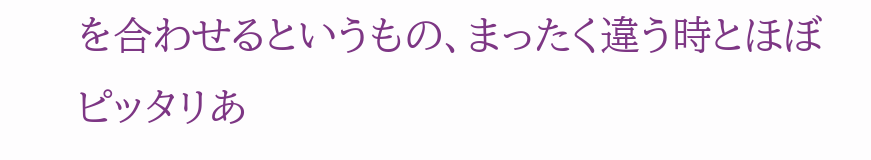を合わせるというもの、まったく違う時とほぼピッタリあ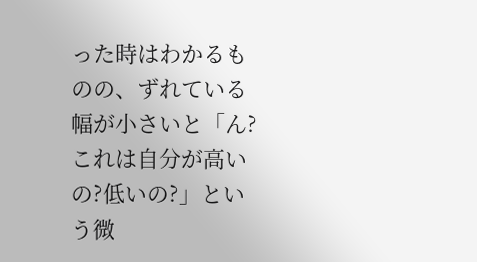った時はわかるものの、ずれている幅が小さいと「ん?これは自分が高いの?低いの?」という微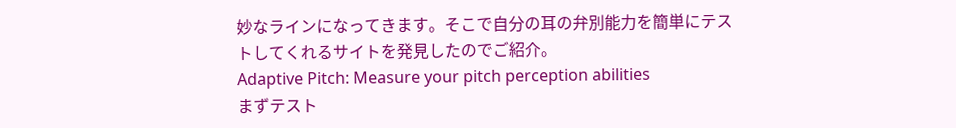妙なラインになってきます。そこで自分の耳の弁別能力を簡単にテストしてくれるサイトを発見したのでご紹介。
Adaptive Pitch: Measure your pitch perception abilities
まずテスト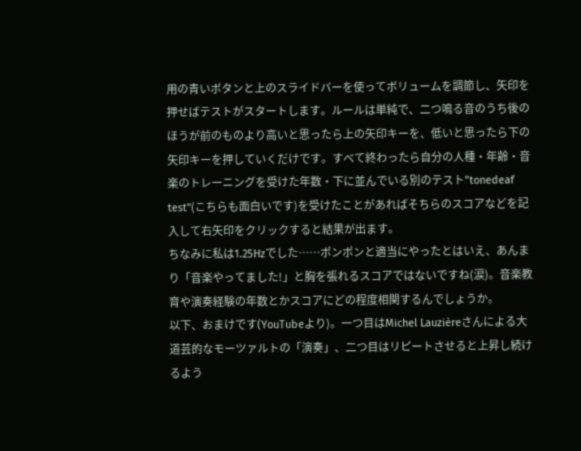用の青いボタンと上のスライドバーを使ってボリュームを調節し、矢印を押せばテストがスタートします。ルールは単純で、二つ鳴る音のうち後のほうが前のものより高いと思ったら上の矢印キーを、低いと思ったら下の矢印キーを押していくだけです。すべて終わったら自分の人種・年齢・音楽のトレーニングを受けた年数・下に並んでいる別のテスト"tonedeaf test"(こちらも面白いです)を受けたことがあればそちらのスコアなどを記入して右矢印をクリックすると結果が出ます。
ちなみに私は1.25Hzでした……ポンポンと適当にやったとはいえ、あんまり「音楽やってました!」と胸を張れるスコアではないですね(涙)。音楽教育や演奏経験の年数とかスコアにどの程度相関するんでしょうか。
以下、おまけです(YouTubeより)。一つ目はMichel Lauzièreさんによる大道芸的なモーツァルトの「演奏」、二つ目はリピートさせると上昇し続けるよう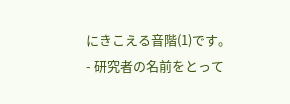にきこえる音階(1)です。
- 研究者の名前をとって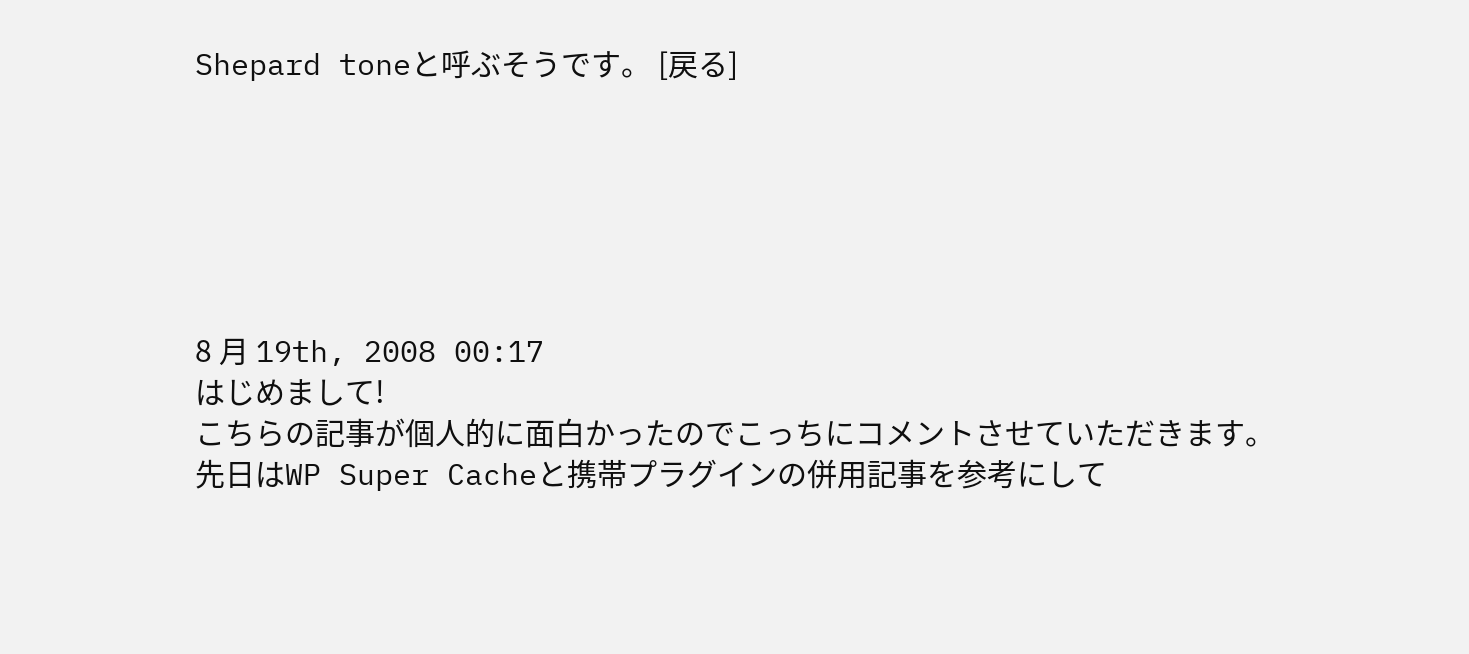Shepard toneと呼ぶそうです。 [戻る]






8 月 19th, 2008 00:17
はじめまして!
こちらの記事が個人的に面白かったのでこっちにコメントさせていただきます。
先日はWP Super Cacheと携帯プラグインの併用記事を参考にして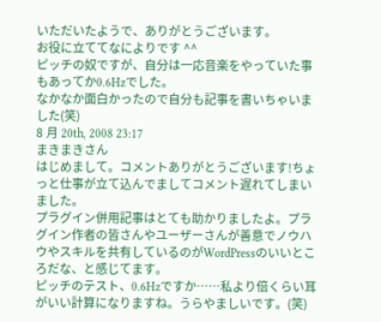いただいたようで、ありがとうございます。
お役に立ててなによりです ^^
ピッチの奴ですが、自分は一応音楽をやっていた事もあってか0.6Hzでした。
なかなか面白かったので自分も記事を書いちゃいました(笑)
8 月 20th, 2008 23:17
まきまきさん
はじめまして。コメントありがとうございます!ちょっと仕事が立て込んでましてコメント遅れてしまいました。
プラグイン併用記事はとても助かりましたよ。プラグイン作者の皆さんやユーザーさんが善意でノウハウやスキルを共有しているのがWordPressのいいところだな、と感じてます。
ピッチのテスト、0.6Hzですか……私より倍くらい耳がいい計算になりますね。うらやましいです。(笑)